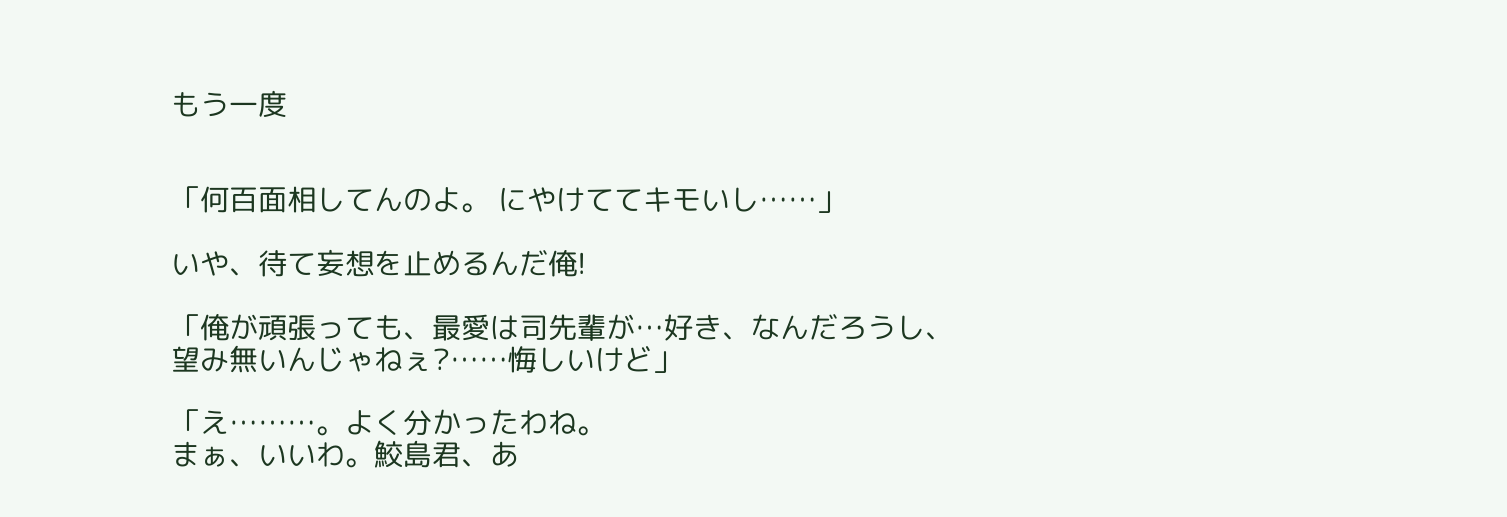もう一度


「何百面相してんのよ。 にやけててキモいし……」

いや、待て妄想を止めるんだ俺!

「俺が頑張っても、最愛は司先輩が…好き、なんだろうし、望み無いんじゃねぇ?……悔しいけど」

「え………。よく分かったわね。
まぁ、いいわ。鮫島君、あ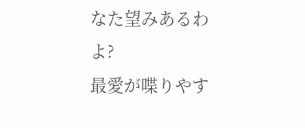なた望みあるわよ?
最愛が喋りやす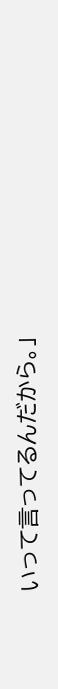いって言ってるんだから。」